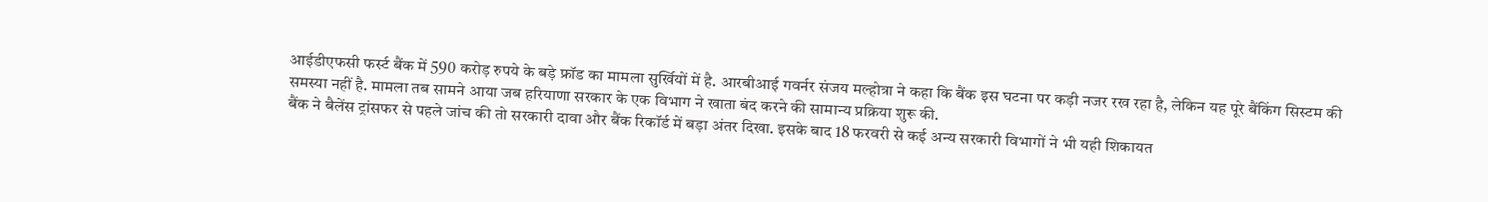आईडीएफसी फर्स्ट बैंक में 590 करोड़ रुपये के बड़े फ्रॉड का मामला सुर्खियों में है. आरबीआई गवर्नर संजय मल्होत्रा ने कहा कि बैंक इस घटना पर कड़ी नजर रख रहा है, लेकिन यह पूरे बैंकिंग सिस्टम की समस्या नहीं है. मामला तब सामने आया जब हरियाणा सरकार के एक विभाग ने खाता बंद करने की सामान्य प्रक्रिया शुरू की.
बैंक ने बैलेंस ट्रांसफर से पहले जांच की तो सरकारी दावा और बैंक रिकॉर्ड में बड़ा अंतर दिखा. इसके बाद 18 फरवरी से कई अन्य सरकारी विभागों ने भी यही शिकायत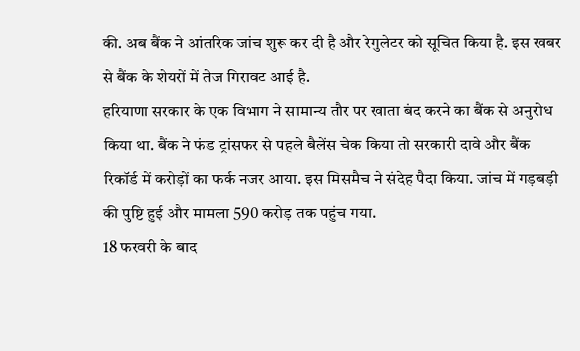की. अब बैंक ने आंतरिक जांच शुरू कर दी है और रेगुलेटर को सूचित किया है. इस खबर से बैंक के शेयरों में तेज गिरावट आई है.
हरियाणा सरकार के एक विभाग ने सामान्य तौर पर खाता बंद करने का बैंक से अनुरोध किया था. बैंक ने फंड ट्रांसफर से पहले बैलेंस चेक किया तो सरकारी दावे और बैंक रिकॉर्ड में करोड़ों का फर्क नजर आया. इस मिसमैच ने संदेह पैदा किया. जांच में गड़बड़ी की पुष्टि हुई और मामला 590 करोड़ तक पहुंच गया.
18 फरवरी के बाद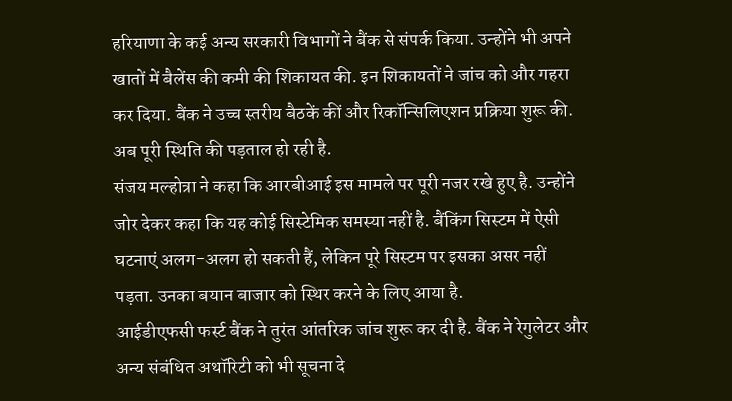हरियाणा के कई अन्य सरकारी विभागों ने बैंक से संपर्क किया. उन्होंने भी अपने खातों में बैलेंस की कमी की शिकायत की. इन शिकायतों ने जांच को और गहरा कर दिया. बैंक ने उच्च स्तरीय बैठकें कीं और रिकॉन्सिलिएशन प्रक्रिया शुरू की. अब पूरी स्थिति की पड़ताल हो रही है.
संजय मल्होत्रा ने कहा कि आरबीआई इस मामले पर पूरी नजर रखे हुए है. उन्होंने जोर देकर कहा कि यह कोई सिस्टेमिक समस्या नहीं है. बैंकिंग सिस्टम में ऐसी घटनाएं अलग-अलग हो सकती हैं, लेकिन पूरे सिस्टम पर इसका असर नहीं पड़ता. उनका बयान बाजार को स्थिर करने के लिए आया है.
आईडीएफसी फर्स्ट बैंक ने तुरंत आंतरिक जांच शुरू कर दी है. बैंक ने रेगुलेटर और अन्य संबंधित अथॉरिटी को भी सूचना दे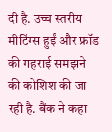दी है. उच्च स्तरीय मीटिंग्स हुईं और फ्रॉड की गहराई समझने की कोशिश की जा रही है. बैंक ने कहा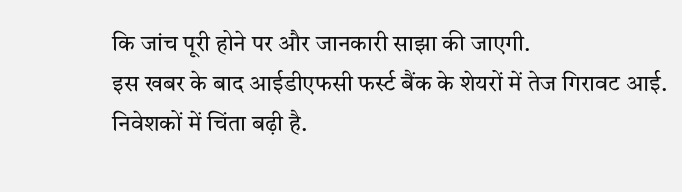कि जांच पूरी होने पर और जानकारी साझा की जाएगी.
इस खबर के बाद आईडीएफसी फर्स्ट बैंक के शेयरों में तेज गिरावट आई. निवेशकों में चिंता बढ़ी है.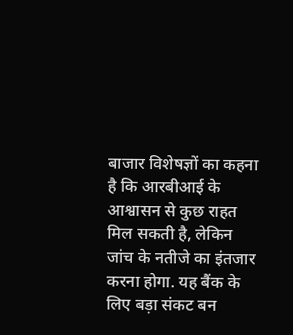बाजार विशेषज्ञों का कहना है कि आरबीआई के आश्वासन से कुछ राहत मिल सकती है, लेकिन जांच के नतीजे का इंतजार करना होगा. यह बैंक के लिए बड़ा संकट बन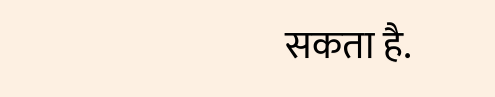सकता है.